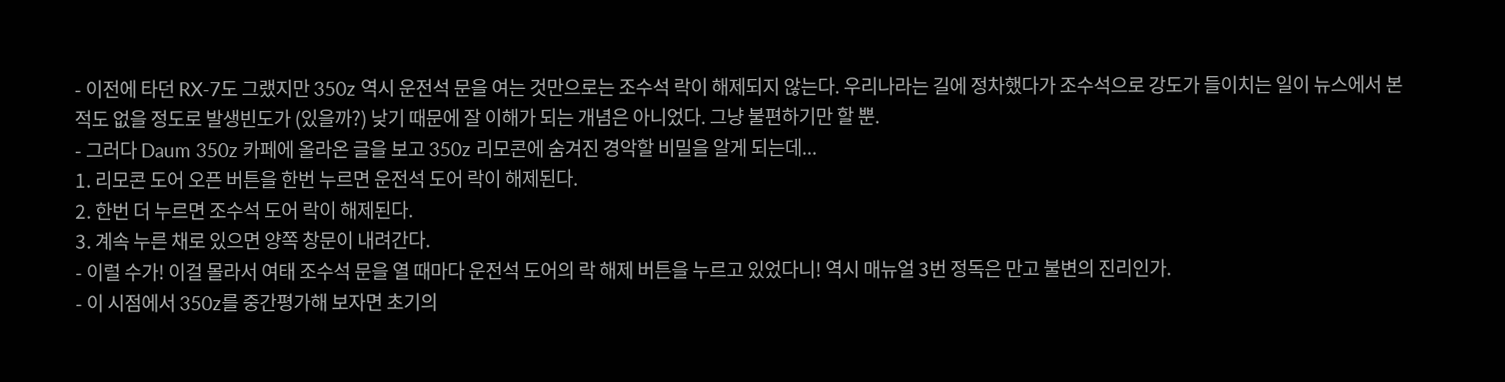- 이전에 타던 RX-7도 그랬지만 350z 역시 운전석 문을 여는 것만으로는 조수석 락이 해제되지 않는다. 우리나라는 길에 정차했다가 조수석으로 강도가 들이치는 일이 뉴스에서 본 적도 없을 정도로 발생빈도가 (있을까?) 낮기 때문에 잘 이해가 되는 개념은 아니었다. 그냥 불편하기만 할 뿐.
- 그러다 Daum 350z 카페에 올라온 글을 보고 350z 리모콘에 숨겨진 경악할 비밀을 알게 되는데...
1. 리모콘 도어 오픈 버튼을 한번 누르면 운전석 도어 락이 해제된다.
2. 한번 더 누르면 조수석 도어 락이 해제된다.
3. 계속 누른 채로 있으면 양쪽 창문이 내려간다.
- 이럴 수가! 이걸 몰라서 여태 조수석 문을 열 때마다 운전석 도어의 락 해제 버튼을 누르고 있었다니! 역시 매뉴얼 3번 정독은 만고 불변의 진리인가.
- 이 시점에서 350z를 중간평가해 보자면 초기의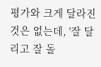평가와 크게 달라진 것은 없는데, '잘 달리고 잘 돌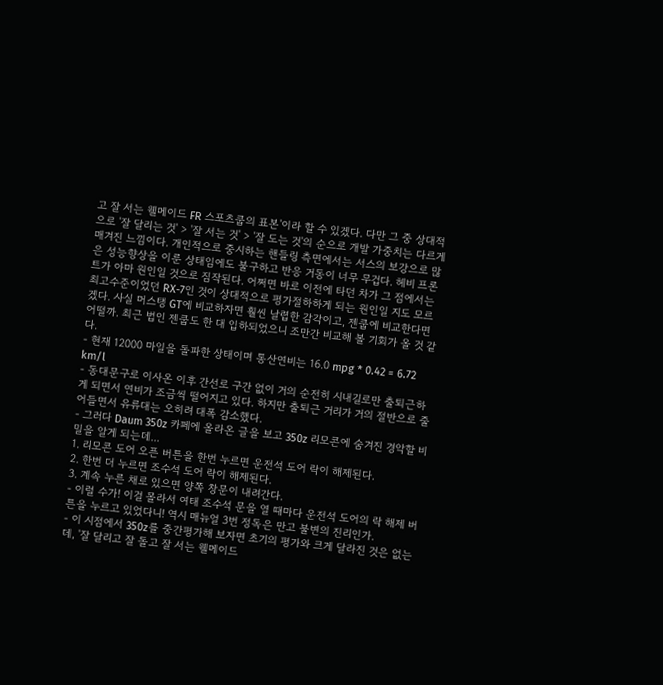고 잘 서는 웰메이드 FR 스포츠쿱의 표본'이라 할 수 있겠다. 다만 그 중 상대적으로 '잘 달리는 것' > '잘 서는 것' > '잘 도는 것'의 순으로 개발 가중치는 다르게 매겨진 느낌이다. 개인적으로 중시하는 핸들링 측면에서는 서스의 보강으로 많은 성능향상을 이룬 상태임에도 불구하고 반응 거동이 너무 무겁다. 헤비 프론트가 아마 원인일 것으로 짐작된다. 어쩌면 바로 이전에 타던 차가 그 점에서는 최고수준이었던 RX-7인 것이 상대적으로 평가절하하게 되는 원인일 지도 모르겠다. 사실 머스탱 GT에 비교하자면 훨씬 날렵한 감각이고, 젠쿱에 비교한다면 어떨까. 최근 법인 젠쿱도 한 대 입하되었으니 조만간 비교해 볼 기회가 올 것 같다.
- 현재 12000 마일을 돌파한 상태이며 통산연비는 16.0 mpg * 0.42 = 6.72 km/l
- 동대문구로 이사온 이후 간선로 구간 없이 거의 순전히 시내길로만 출퇴근하게 되면서 연비가 조금씩 떨어지고 있다. 하지만 출퇴근 거리가 거의 절반으로 줄어들면서 유류대는 오히려 대폭 감소했다.
- 그러다 Daum 350z 카페에 올라온 글을 보고 350z 리모콘에 숨겨진 경악할 비밀을 알게 되는데...
1. 리모콘 도어 오픈 버튼을 한번 누르면 운전석 도어 락이 해제된다.
2. 한번 더 누르면 조수석 도어 락이 해제된다.
3. 계속 누른 채로 있으면 양쪽 창문이 내려간다.
- 이럴 수가! 이걸 몰라서 여태 조수석 문을 열 때마다 운전석 도어의 락 해제 버튼을 누르고 있었다니! 역시 매뉴얼 3번 정독은 만고 불변의 진리인가.
- 이 시점에서 350z를 중간평가해 보자면 초기의 평가와 크게 달라진 것은 없는데, '잘 달리고 잘 돌고 잘 서는 웰메이드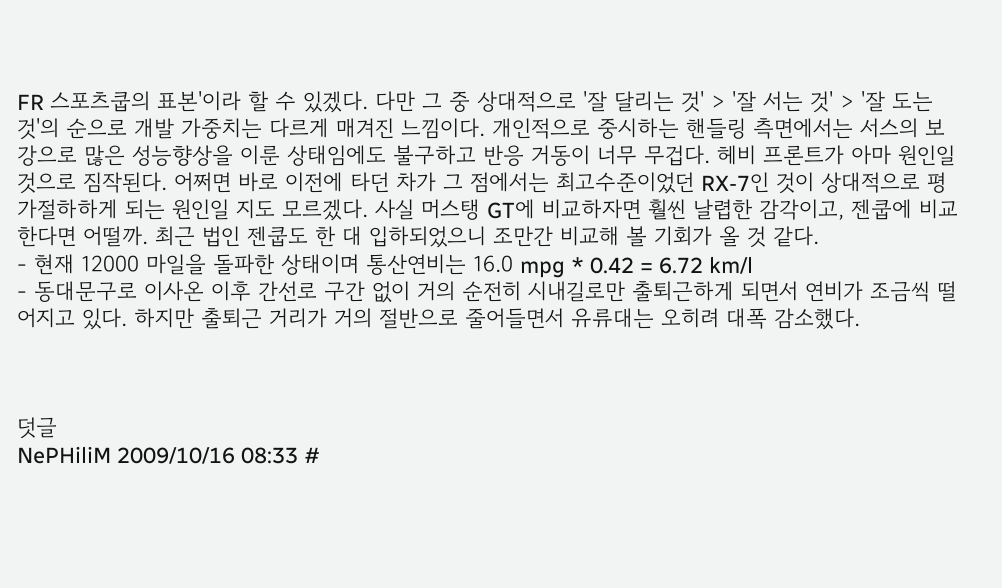FR 스포츠쿱의 표본'이라 할 수 있겠다. 다만 그 중 상대적으로 '잘 달리는 것' > '잘 서는 것' > '잘 도는 것'의 순으로 개발 가중치는 다르게 매겨진 느낌이다. 개인적으로 중시하는 핸들링 측면에서는 서스의 보강으로 많은 성능향상을 이룬 상태임에도 불구하고 반응 거동이 너무 무겁다. 헤비 프론트가 아마 원인일 것으로 짐작된다. 어쩌면 바로 이전에 타던 차가 그 점에서는 최고수준이었던 RX-7인 것이 상대적으로 평가절하하게 되는 원인일 지도 모르겠다. 사실 머스탱 GT에 비교하자면 훨씬 날렵한 감각이고, 젠쿱에 비교한다면 어떨까. 최근 법인 젠쿱도 한 대 입하되었으니 조만간 비교해 볼 기회가 올 것 같다.
- 현재 12000 마일을 돌파한 상태이며 통산연비는 16.0 mpg * 0.42 = 6.72 km/l
- 동대문구로 이사온 이후 간선로 구간 없이 거의 순전히 시내길로만 출퇴근하게 되면서 연비가 조금씩 떨어지고 있다. 하지만 출퇴근 거리가 거의 절반으로 줄어들면서 유류대는 오히려 대폭 감소했다.



덧글
NePHiliM 2009/10/16 08:33 #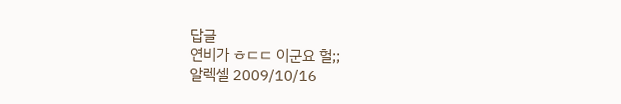답글
연비가 ㅎㄷㄷ 이군요 헐;;
알렉셀 2009/10/16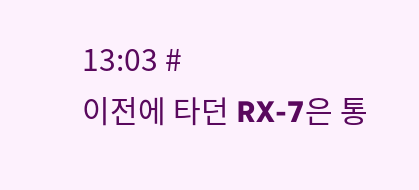13:03 #
이전에 타던 RX-7은 통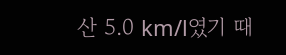산 5.0 km/l였기 때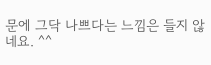문에 그닥 나쁘다는 느낌은 들지 않네요. ^^